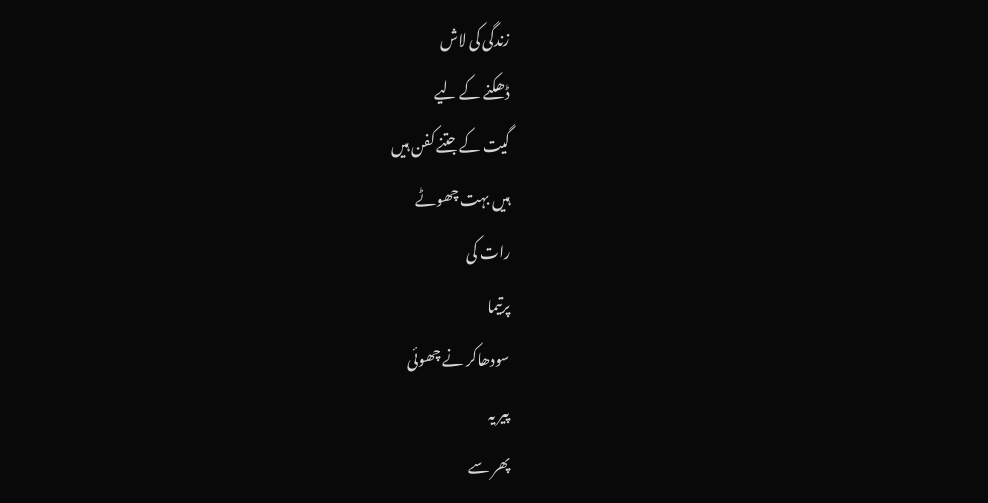زندگی کی لاش
ڈھکنے کے لیے
گیت کے جتنے کفن ہیں
ہیں بہت چھوٹے
رات کی
پرتیما
سودھاکر نے چھوئی
پیر یہ
پھر سے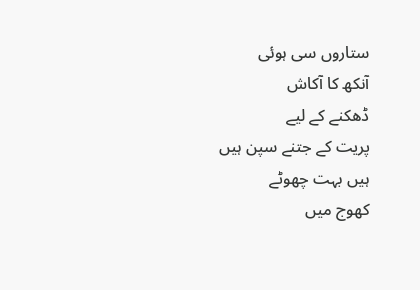ستاروں سی ہوئی
آنکھ کا آکاش
ڈھکنے کے لیے
پریت کے جتنے سپن ہیں
ہیں بہت چھوٹے
کھوج میں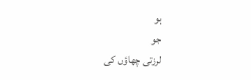ہو
جو
لرزتی چھاؤں کی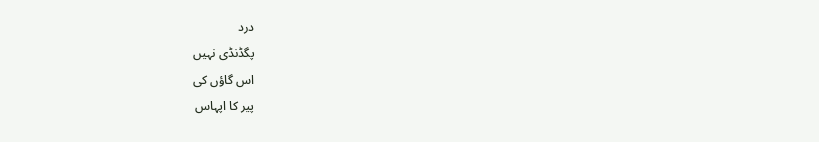درد
پگڈنڈی نہیں
اس گاؤں کی
پیر کا اپہاس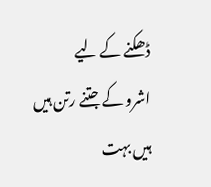ڈھکنے کے لیے
اشرو کے جتنے رتن ہیں
ہیں بہت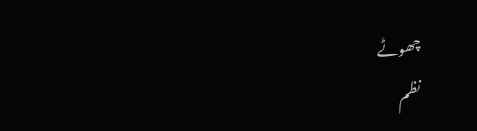چھوٹے
نظم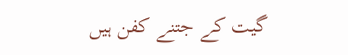گیت کے جتنے کفن ہیں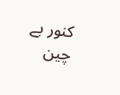کنور بے چین